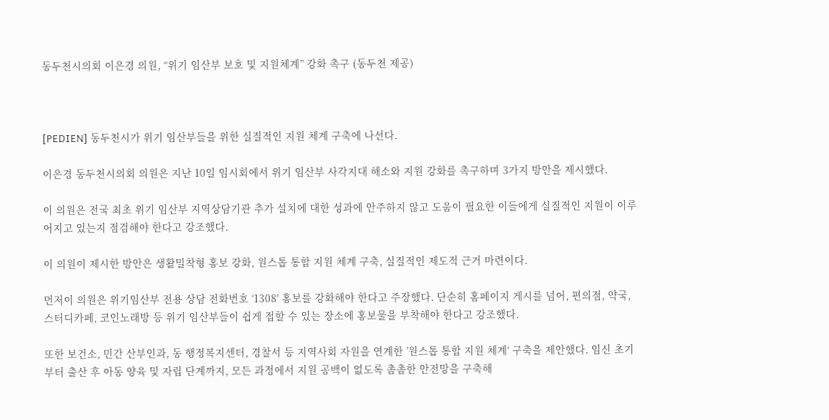동두천시의회 이은경 의원, “위기 임산부 보호 및 지원체계” 강화 촉구 (동두천 제공)



[PEDIEN] 동두천시가 위기 임산부들을 위한 실질적인 지원 체계 구축에 나선다.

이은경 동두천시의회 의원은 지난 10일 임시회에서 위기 임산부 사각지대 해소와 지원 강화를 촉구하며 3가지 방안을 제시했다.

이 의원은 전국 최초 위기 임산부 지역상담기관 추가 설치에 대한 성과에 안주하지 않고 도움이 필요한 이들에게 실질적인 지원이 이루어지고 있는지 점검해야 한다고 강조했다.

이 의원이 제시한 방안은 생활밀착형 홍보 강화, 원스톱 통합 지원 체계 구축, 실질적인 제도적 근거 마련이다.

먼저이 의원은 위기임산부 전용 상담 전화번호 ‘1308' 홍보를 강화해야 한다고 주장했다. 단순히 홈페이지 게시를 넘어, 편의점, 약국, 스터디카페, 코인노래방 등 위기 임산부들이 쉽게 접할 수 있는 장소에 홍보물을 부착해야 한다고 강조했다.

또한 보건소, 민간 산부인과, 동 행정복지센터, 경찰서 등 지역사회 자원을 연계한 ’원스톱 통합 지원 체계‘ 구축을 제안했다. 임신 초기부터 출산 후 아동 양육 및 자립 단계까지, 모든 과정에서 지원 공백이 없도록 촘촘한 안전망을 구축해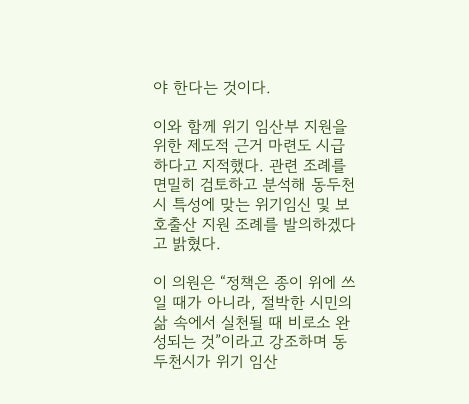야 한다는 것이다.

이와 함께 위기 임산부 지원을 위한 제도적 근거 마련도 시급하다고 지적했다. 관련 조례를 면밀히 검토하고 분석해 동두천시 특성에 맞는 위기임신 및 보호출산 지원 조례를 발의하겠다고 밝혔다.

이 의원은 “정책은 종이 위에 쓰일 때가 아니라, 절박한 시민의 삶 속에서 실천될 때 비로소 완성되는 것”이라고 강조하며 동두천시가 위기 임산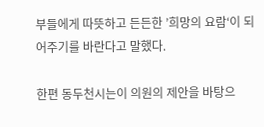부들에게 따뜻하고 든든한 ’희망의 요람‘이 되어주기를 바란다고 말했다.

한편 동두천시는이 의원의 제안을 바탕으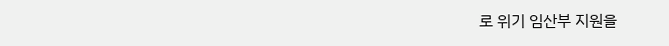로 위기 임산부 지원을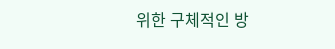위한 구체적인 방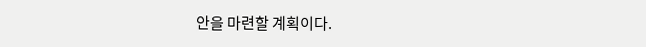안을 마련할 계획이다.